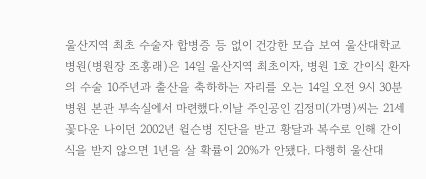울산지역 최초 수술자 합병증 등 없이 건강한 모습 보여 울산대학교병원(병원장 조홍래)은 14일 울산지역 최초이자, 병원 1호 간이식 환자의 수술 10주년과 출산을 축하하는 자리를 오는 14일 오전 9시 30분 병원 본관 부속실에서 마련했다.이날 주인공인 김정미(가명)씨는 21세 꽃다운 나이던 2002년 윌슨병 진단을 받고 황달과 복수로 인해 간이식을 받지 않으면 1년을 살 확률이 20%가 안됐다. 다행히 울산대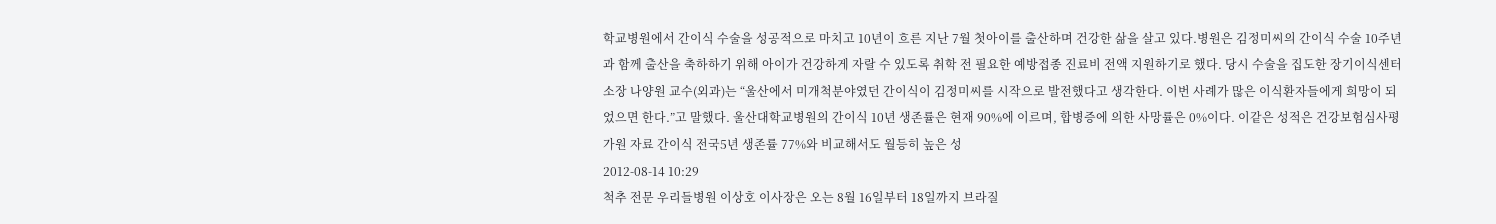학교병원에서 간이식 수술을 성공적으로 마치고 10년이 흐른 지난 7월 첫아이를 출산하며 건강한 삶을 살고 있다.병원은 김정미씨의 간이식 수술 10주년과 함께 출산을 축하하기 위해 아이가 건강하게 자랄 수 있도록 취학 전 필요한 예방접종 진료비 전액 지원하기로 했다. 당시 수술을 집도한 장기이식센터 소장 나양원 교수(외과)는 “울산에서 미개척분야였던 간이식이 김정미씨를 시작으로 발전했다고 생각한다. 이번 사례가 많은 이식환자들에게 희망이 되었으면 한다.”고 말했다. 울산대학교병원의 간이식 10년 생존률은 현재 90%에 이르며, 합병증에 의한 사망률은 0%이다. 이같은 성적은 건강보험심사평가원 자료 간이식 전국5년 생존률 77%와 비교해서도 월등히 높은 성
2012-08-14 10:29
척추 전문 우리들병원 이상호 이사장은 오는 8월 16일부터 18일까지 브라질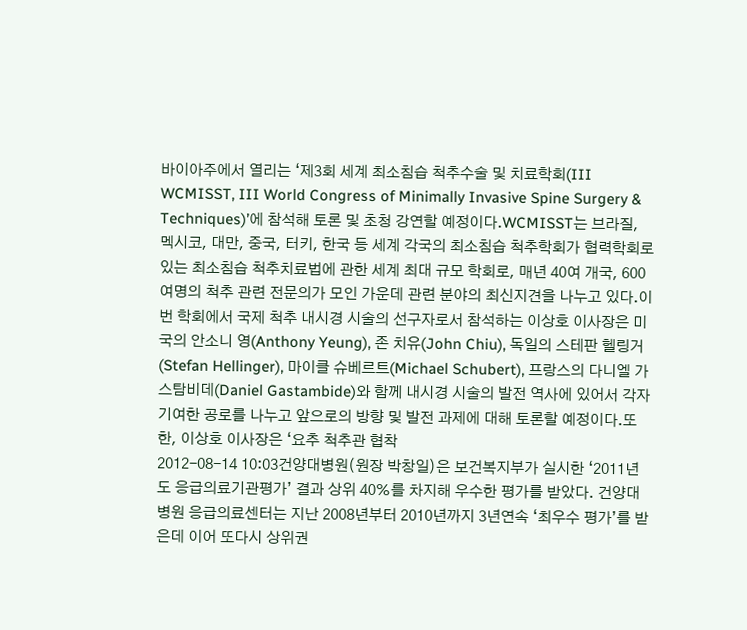바이아주에서 열리는 ‘제3회 세계 최소침습 척추수술 및 치료학회(III WCMISST, III World Congress of Minimally Invasive Spine Surgery & Techniques)’에 참석해 토론 및 초청 강연할 예정이다.WCMISST는 브라질, 멕시코, 대만, 중국, 터키, 한국 등 세계 각국의 최소침습 척추학회가 협력학회로 있는 최소침습 척추치료법에 관한 세계 최대 규모 학회로, 매년 40여 개국, 600여명의 척추 관련 전문의가 모인 가운데 관련 분야의 최신지견을 나누고 있다.이번 학회에서 국제 척추 내시경 시술의 선구자로서 참석하는 이상호 이사장은 미국의 안소니 영(Anthony Yeung), 존 치유(John Chiu), 독일의 스테판 헬링거(Stefan Hellinger), 마이클 슈베르트(Michael Schubert), 프랑스의 다니엘 가스탐비데(Daniel Gastambide)와 함께 내시경 시술의 발전 역사에 있어서 각자 기여한 공로를 나누고 앞으로의 방향 및 발전 과제에 대해 토론할 예정이다.또한, 이상호 이사장은 ‘요추 척추관 협착
2012-08-14 10:03건양대병원(원장 박창일)은 보건복지부가 실시한 ‘2011년도 응급의료기관평가’ 결과 상위 40%를 차지해 우수한 평가를 받았다. 건양대병원 응급의료센터는 지난 2008년부터 2010년까지 3년연속 ‘최우수 평가’를 받은데 이어 또다시 상위권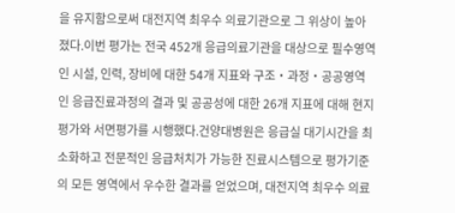을 유지함으로써 대전지역 최우수 의료기관으로 그 위상이 높아졌다.이번 평가는 전국 452개 응급의료기관을 대상으로 필수영역인 시설, 인력, 장비에 대한 54개 지표와 구조・과정・공공영역인 응급진료과정의 결과 및 공공성에 대한 26개 지표에 대해 현지평가와 서면평가를 시행했다.건양대병원은 응급실 대기시간을 최소화하고 전문적인 응급처치가 가능한 진료시스템으로 평가기준의 모든 영역에서 우수한 결과를 얻었으며, 대전지역 최우수 의료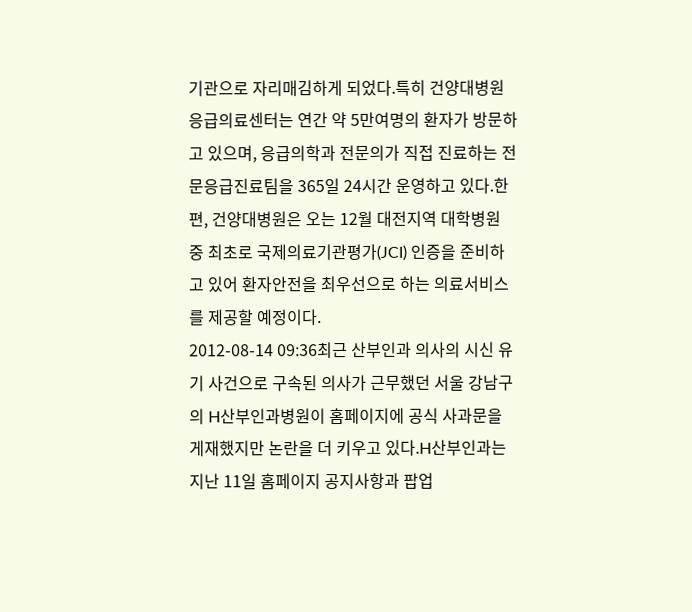기관으로 자리매김하게 되었다.특히 건양대병원 응급의료센터는 연간 약 5만여명의 환자가 방문하고 있으며, 응급의학과 전문의가 직접 진료하는 전문응급진료팀을 365일 24시간 운영하고 있다.한편, 건양대병원은 오는 12월 대전지역 대학병원 중 최초로 국제의료기관평가(JCI) 인증을 준비하고 있어 환자안전을 최우선으로 하는 의료서비스를 제공할 예정이다.
2012-08-14 09:36최근 산부인과 의사의 시신 유기 사건으로 구속된 의사가 근무했던 서울 강남구의 H산부인과병원이 홈페이지에 공식 사과문을 게재했지만 논란을 더 키우고 있다.H산부인과는 지난 11일 홈페이지 공지사항과 팝업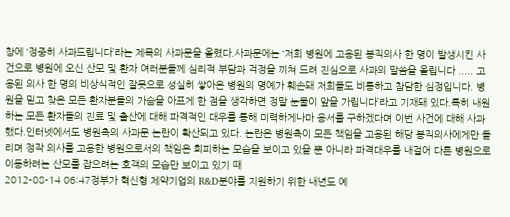창에 ‘정중히 사과드립니다’라는 제목의 사과문을 올렸다.사과문에는 ‘저희 병원에 고용된 봉직의사 한 명이 발생시킨 사건으로 병원에 오신 산모 및 환자 여러분들께 심리적 부담과 걱정을 끼쳐 드려 진심으로 사과의 말씀을 올립니다 ..... 고용된 의사 한 명의 비상식적인 잘못으로 성실히 쌓아온 병원의 명예가 훼손돼 저희들도 비통하고 참담한 심정입니다. 병원을 믿고 찾은 모든 환자분들의 가슴을 아프게 한 점을 생각하면 정말 눈물이 앞을 가립니다’라고 기재돼 있다.특히 내원하는 모든 환자들의 진료 및 출산에 대해 파격적인 대우를 통해 미력하게나마 용서를 구하겠다며 이번 사건에 대해 사과했다.인터넷에서도 병원측의 사과문 논란이 확산되고 있다. 논란은 병원측이 모든 책임을 고용된 해당 봉직의사에게만 돌리며 정작 의사를 고용한 병원으로서의 책임은 회피하는 모습을 보이고 있을 뿐 아니라 파격대우를 내걸어 다른 병원으로 이동하려는 산모를 잡으려는 호객의 모습만 보이고 있기 때
2012-08-14 06:47정부가 혁신형 제약기업의 R&D분야를 지원하기 위한 내년도 예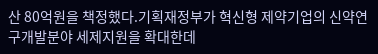산 80억원을 책정했다.기획재정부가 혁신형 제약기업의 신약연구개발분야 세제지원을 확대한데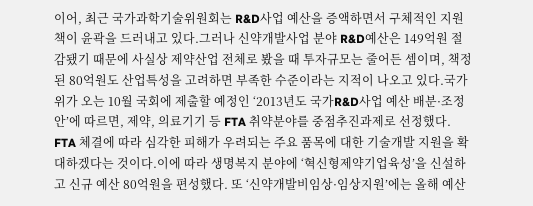이어, 최근 국가과학기술위원회는 R&D사업 예산을 증액하면서 구체적인 지원책이 윤곽을 드러내고 있다.그러나 신약개발사업 분야 R&D예산은 149억원 절감됐기 때문에 사실상 제약산업 전체로 봤을 때 투자규모는 줄어든 셈이며, 책정된 80억원도 산업특성을 고려하면 부족한 수준이라는 지적이 나오고 있다.국가위가 오는 10월 국회에 제출할 예정인 ‘2013년도 국가R&D사업 예산 배분·조정안’에 따르면, 제약, 의료기기 등 FTA 취약분야를 중점추진과제로 선정했다. FTA 체결에 따라 심각한 피해가 우려되는 주요 품목에 대한 기술개발 지원을 확대하겠다는 것이다.이에 따라 생명복지 분야에 ‘혁신형제약기업육성’을 신설하고 신규 예산 80억원을 편성했다. 또 ‘신약개발비임상·임상지원’에는 올해 예산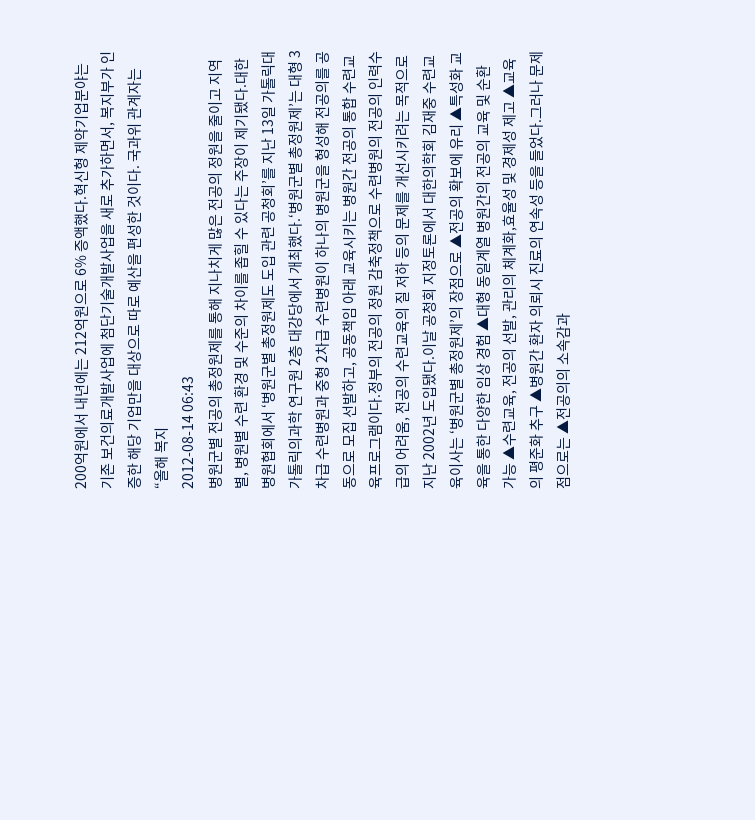200억원에서 내년에는 212억원으로 6% 증액했다.혁신형 제약기업분야는 기존 보건의료개발사업에 첨단기술개발사업을 새로 추가하면서, 복지부가 인증한 해당 기업만을 대상으로 따로 예산을 편성한 것이다. 국과위 관계자는 “올해 복지
2012-08-14 06:43
병원군별 전공의 총정원제를 통해 지나치게 많은 전공의 정원을 줄이고 지역별, 병원별 수련 환경 및 수준의 차이를 좁힐 수 있다는 주장이 제기됐다.대한병원협회에서 ‘병원군별 총정원제도 도입 관련 공청회’를 지난 13일 가톨릭대 가톨릭의과학 연구원 2층 대강당에서 개최했다.‘병원군별 총정원제’는 대형 3차급 수련병원과 중형 2차급 수련병원이 하나의 병원군을 형성해 전공의를 공동으로 모집 선발하고, 공동책임 아래 교육시키는 병원간 전공의 통합 수련교육프로그램이다.정부의 전공의 정원 감축정책으로 수련병원의 전공의 인력수급의 어려움, 전공의 수련교육의 질 저하 등의 문제를 개선시키려는 목적으로 지난 2002년 도입됐다.이날 공청회 지정토론에서 대한의학회 김재중 수련교육이사는 ‘병원군별 총정원제’의 장점으로 ▲전공의 확보에 유리 ▲특성화 교육을 통한 다양한 임상 경험 ▲대형 동일계열 병원간의 전공의 교육 및 순환 가능 ▲수련교육, 전공의 선발, 관리의 체계화,효율성 및 경제성 제고 ▲교육의 평준화 추구 ▲병원간 환자 의뢰시 진료의 연속성 등을 들었다.그러나 문제점으로는 ▲전공의의 소속감과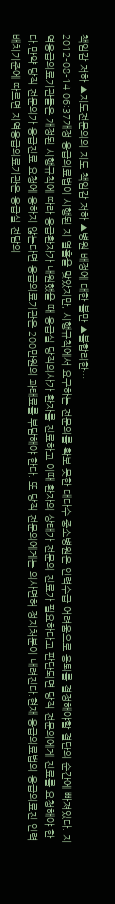책임감 저하 ▲지도전문의의 지도 책임감 저하 ▲병원 배정에 대한 불만 ▲불합리한…
2012-08-14 06:37개정 응급의료법이 시행된 지 열흘을 맞았지만, 시행규칙에서 요구하는 전문의를 확보 못한 대다수 중소병원은 인력수급 어려움으로 용퇴를 결정해야할 결단의 순간에 빠져있다. 지역응급의료기관들은 개정된 시행규칙에 따라 응급환자가 내원했을 때 응급실 당직의사가 환자를 진료하고 이때 환자의 상태가 전문의 진료가 필요하다고 판단되면 당직 전문의에게 진료를 요청해야 한다.만약 당직 전문의가 응급진료 요청에 응하지 않는다면 응급의료기관은 200만원의 과태료를 부담해야 한다. 또 당직 전문의에게는 의사면허 정지처분이 내려진다.현재 응급의료법의 응급의료진 인력배치기준에 따르면 지역응급의료기관은 응급실 전담의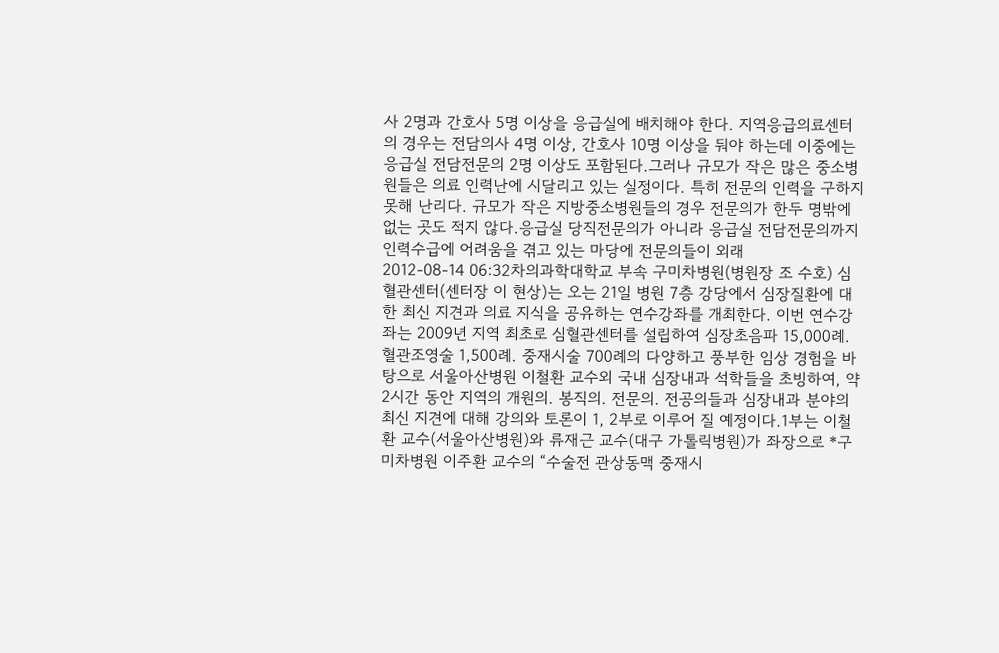사 2명과 간호사 5명 이상을 응급실에 배치해야 한다. 지역응급의료센터의 경우는 전담의사 4명 이상, 간호사 10명 이상을 둬야 하는데 이중에는 응급실 전담전문의 2명 이상도 포함된다.그러나 규모가 작은 많은 중소병원들은 의료 인력난에 시달리고 있는 실정이다. 특히 전문의 인력을 구하지 못해 난리다. 규모가 작은 지방중소병원들의 경우 전문의가 한두 명밖에 없는 곳도 적지 않다.응급실 당직전문의가 아니라 응급실 전담전문의까지 인력수급에 어려움을 겪고 있는 마당에 전문의들이 외래
2012-08-14 06:32차의과학대학교 부속 구미차병원(병원장 조 수호) 심혈관센터(센터장 이 현상)는 오는 21일 병원 7층 강당에서 심장질환에 대한 최신 지견과 의료 지식을 공유하는 연수강좌를 개최한다. 이번 연수강좌는 2009년 지역 최초로 심혈관센터를 설립하여 심장초음파 15,000례. 혈관조영술 1,500례. 중재시술 700례의 다양하고 풍부한 임상 경험을 바탕으로 서울아산병원 이철환 교수외 국내 심장내과 석학들을 초빙하여, 약 2시간 동안 지역의 개원의. 봉직의. 전문의. 전공의들과 심장내과 분야의 최신 지견에 대해 강의와 토론이 1, 2부로 이루어 질 예정이다.1부는 이철환 교수(서울아산병원)와 류재근 교수(대구 가톨릭병원)가 좌장으로 *구미차병원 이주환 교수의 “수술전 관상동맥 중재시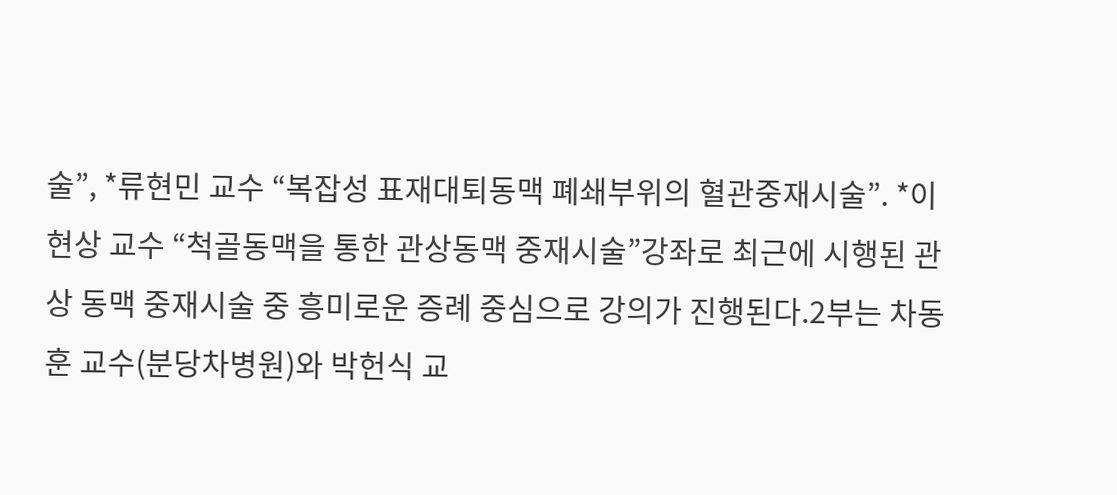술”, *류현민 교수 “복잡성 표재대퇴동맥 폐쇄부위의 혈관중재시술”. *이현상 교수 “척골동맥을 통한 관상동맥 중재시술”강좌로 최근에 시행된 관상 동맥 중재시술 중 흥미로운 증례 중심으로 강의가 진행된다.2부는 차동훈 교수(분당차병원)와 박헌식 교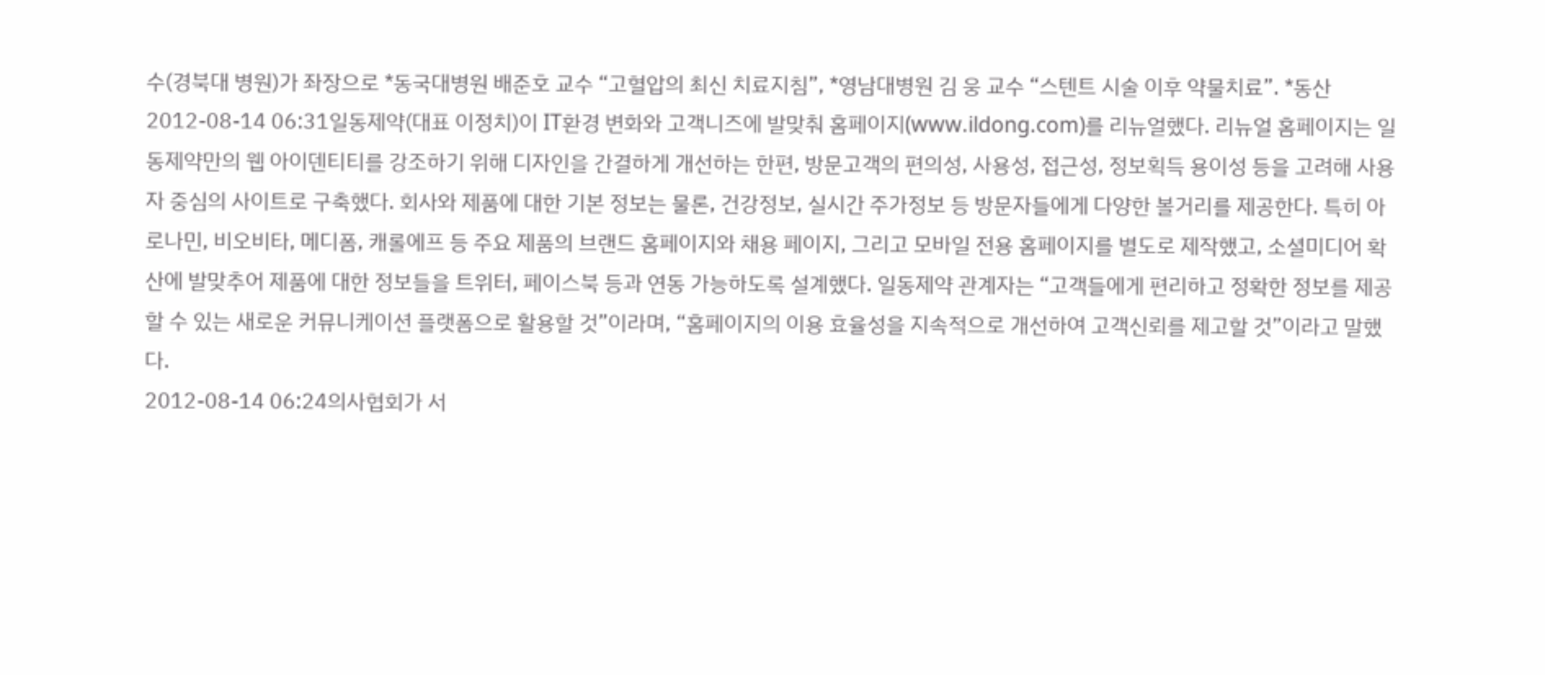수(경북대 병원)가 좌장으로 *동국대병원 배준호 교수 “고혈압의 최신 치료지침”, *영남대병원 김 웅 교수 “스텐트 시술 이후 약물치료”. *동산
2012-08-14 06:31일동제약(대표 이정치)이 IT환경 변화와 고객니즈에 발맞춰 홈페이지(www.ildong.com)를 리뉴얼했다. 리뉴얼 홈페이지는 일동제약만의 웹 아이덴티티를 강조하기 위해 디자인을 간결하게 개선하는 한편, 방문고객의 편의성, 사용성, 접근성, 정보획득 용이성 등을 고려해 사용자 중심의 사이트로 구축했다. 회사와 제품에 대한 기본 정보는 물론, 건강정보, 실시간 주가정보 등 방문자들에게 다양한 볼거리를 제공한다. 특히 아로나민, 비오비타, 메디폼, 캐롤에프 등 주요 제품의 브랜드 홈페이지와 채용 페이지, 그리고 모바일 전용 홈페이지를 별도로 제작했고, 소셜미디어 확산에 발맞추어 제품에 대한 정보들을 트위터, 페이스북 등과 연동 가능하도록 설계했다. 일동제약 관계자는 “고객들에게 편리하고 정확한 정보를 제공할 수 있는 새로운 커뮤니케이션 플랫폼으로 활용할 것”이라며, “홈페이지의 이용 효율성을 지속적으로 개선하여 고객신뢰를 제고할 것”이라고 말했다.
2012-08-14 06:24의사협회가 서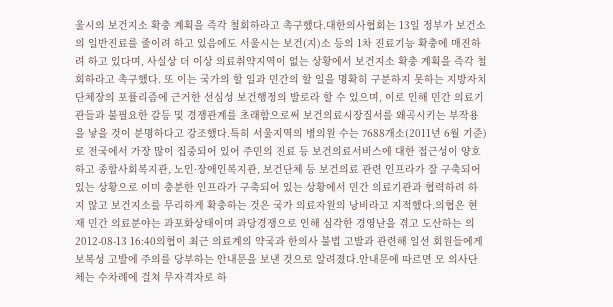울시의 보건지소 확충 계획을 즉각 철회하라고 촉구했다.대한의사협회는 13일 정부가 보건소의 일반진료를 줄이려 하고 있음에도 서울시는 보건(지)소 등의 1차 진료기능 확충에 매진하려 하고 있다며, 사실상 더 이상 의료취약지역이 없는 상황에서 보건지소 확충 계획을 즉각 철회하라고 촉구했다. 또 이는 국가의 할 일과 민간의 할 일을 명확히 구분하지 못하는 지방자치단체장의 포퓰리즘에 근거한 선심성 보건행정의 발로라 할 수 있으며, 이로 인해 민간 의료기관들과 불필요한 갈등 및 경쟁관계를 초래함으로써 보건의료시장질서를 왜곡시키는 부작용을 낳을 것이 분명하다고 강조했다.특히 서울지역의 병의원 수는 7688개소(2011년 6월 기준)로 전국에서 가장 많이 집중되어 있어 주민의 진료 등 보건의료서비스에 대한 접근성이 양호하고 종합사회복지관, 노인·장애인복지관, 보건단체 등 보건의료 관련 인프라가 잘 구축되어 있는 상황으로 이미 충분한 인프라가 구축되어 있는 상황에서 민간 의료기관과 협력하려 하지 않고 보건지소를 무리하게 확충하는 것은 국가 의료자원의 낭비라고 지적했다.의협은 현재 민간 의료분야는 과포화상태이며 과당경쟁으로 인해 심각한 경영난을 겪고 도산하는 의
2012-08-13 16:40의협이 최근 의료계의 약국과 한의사 불법 고발과 관련해 일선 회원들에게 보복성 고발에 주의를 당부하는 안내문을 보낸 것으로 알려졌다.안내문에 따르면 모 의사단체는 수차례에 걸쳐 무자격자로 하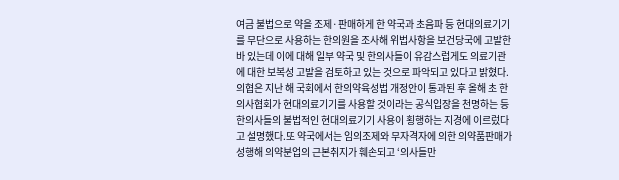여금 불법으로 약을 조제·판매하게 한 약국과 초음파 등 현대의료기기를 무단으로 사용하는 한의원을 조사해 위법사항을 보건당국에 고발한 바 있는데 이에 대해 일부 약국 및 한의사들이 유감스럽게도 의료기관에 대한 보복성 고발을 검토하고 있는 것으로 파악되고 있다고 밝혔다.의협은 지난 해 국회에서 한의약육성법 개정안이 통과된 후 올해 초 한의사협회가 현대의료기기를 사용할 것이라는 공식입장을 천명하는 등 한의사들의 불법적인 현대의료기기 사용이 횡행하는 지경에 이르렀다고 설명했다.또 약국에서는 임의조제와 무자격자에 의한 의약품판매가 성행해 의약분업의 근본취지가 훼손되고 ‘의사들만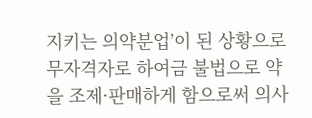지키는 의약분업’이 된 상황으로 무자격자로 하여금 불법으로 약을 조제·판매하게 함으로써 의사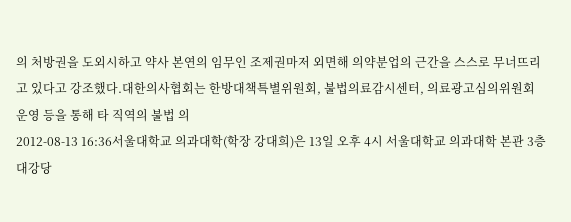의 처방권을 도외시하고 약사 본연의 임무인 조제권마저 외면해 의약분업의 근간을 스스로 무너뜨리고 있다고 강조했다.대한의사협회는 한방대책특별위원회, 불법의료감시센터, 의료광고심의위원회 운영 등을 통해 타 직역의 불법 의
2012-08-13 16:36서울대학교 의과대학(학장 강대희)은 13일 오후 4시 서울대학교 의과대학 본관 3층 대강당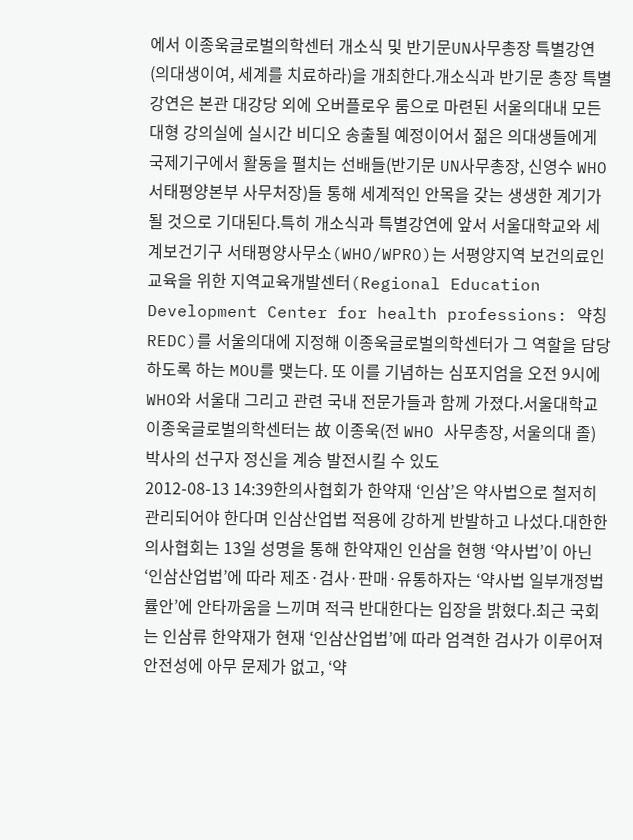에서 이종욱글로벌의학센터 개소식 및 반기문UN사무총장 특별강연(의대생이여, 세계를 치료하라)을 개최한다.개소식과 반기문 총장 특별강연은 본관 대강당 외에 오버플로우 룸으로 마련된 서울의대내 모든 대형 강의실에 실시간 비디오 송출될 예정이어서 젊은 의대생들에게 국제기구에서 활동을 펼치는 선배들(반기문 UN사무총장, 신영수 WHO서태평양본부 사무처장)들 통해 세계적인 안목을 갖는 생생한 계기가 될 것으로 기대된다.특히 개소식과 특별강연에 앞서 서울대학교와 세계보건기구 서태평양사무소(WHO/WPRO)는 서평양지역 보건의료인 교육을 위한 지역교육개발센터(Regional Education Development Center for health professions: 약칭 REDC)를 서울의대에 지정해 이종욱글로벌의학센터가 그 역할을 담당하도록 하는 MOU를 맺는다. 또 이를 기념하는 심포지엄을 오전 9시에 WHO와 서울대 그리고 관련 국내 전문가들과 함께 가졌다.서울대학교 이종욱글로벌의학센터는 故 이종욱(전 WHO 사무총장, 서울의대 졸)박사의 선구자 정신을 계승 발전시킬 수 있도
2012-08-13 14:39한의사협회가 한약재 ‘인삼’은 약사법으로 철저히 관리되어야 한다며 인삼산업법 적용에 강하게 반발하고 나섰다.대한한의사협회는 13일 성명을 통해 한약재인 인삼을 현행 ‘약사법’이 아닌 ‘인삼산업법’에 따라 제조·검사·판매·유통하자는 ‘약사법 일부개정법률안’에 안타까움을 느끼며 적극 반대한다는 입장을 밝혔다.최근 국회는 인삼류 한약재가 현재 ‘인삼산업법’에 따라 엄격한 검사가 이루어져 안전성에 아무 문제가 없고, ‘약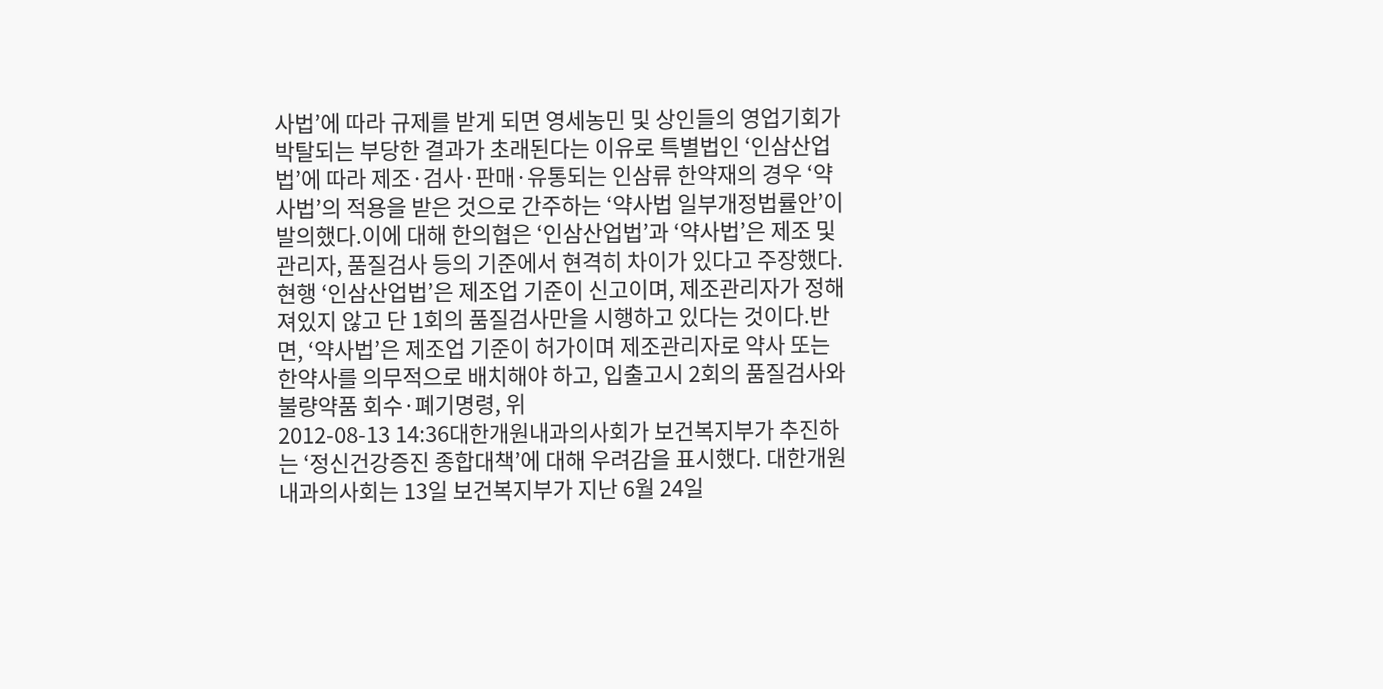사법’에 따라 규제를 받게 되면 영세농민 및 상인들의 영업기회가 박탈되는 부당한 결과가 초래된다는 이유로 특별법인 ‘인삼산업법’에 따라 제조·검사·판매·유통되는 인삼류 한약재의 경우 ‘약사법’의 적용을 받은 것으로 간주하는 ‘약사법 일부개정법률안’이 발의했다.이에 대해 한의협은 ‘인삼산업법’과 ‘약사법’은 제조 및 관리자, 품질검사 등의 기준에서 현격히 차이가 있다고 주장했다.현행 ‘인삼산업법’은 제조업 기준이 신고이며, 제조관리자가 정해져있지 않고 단 1회의 품질검사만을 시행하고 있다는 것이다.반면, ‘약사법’은 제조업 기준이 허가이며 제조관리자로 약사 또는 한약사를 의무적으로 배치해야 하고, 입출고시 2회의 품질검사와 불량약품 회수·폐기명령, 위
2012-08-13 14:36대한개원내과의사회가 보건복지부가 추진하는 ‘정신건강증진 종합대책’에 대해 우려감을 표시했다. 대한개원내과의사회는 13일 보건복지부가 지난 6월 24일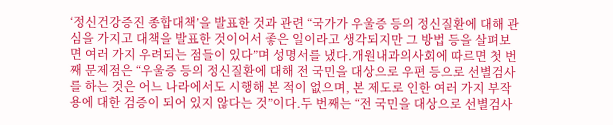‘정신건강증진 종합대책’을 발표한 것과 관련 “국가가 우울증 등의 정신질환에 대해 관심을 가지고 대책을 발표한 것이어서 좋은 일이라고 생각되지만 그 방법 등을 살펴보면 여러 가지 우려되는 점들이 있다”며 성명서를 냈다.개원내과의사회에 따르면 첫 번째 문제점은 “우울증 등의 정신질환에 대해 전 국민을 대상으로 우편 등으로 선별검사를 하는 것은 어느 나라에서도 시행해 본 적이 없으며, 본 제도로 인한 여러 가지 부작용에 대한 검증이 되어 있지 않다는 것”이다.두 번째는 “전 국민을 대상으로 선별검사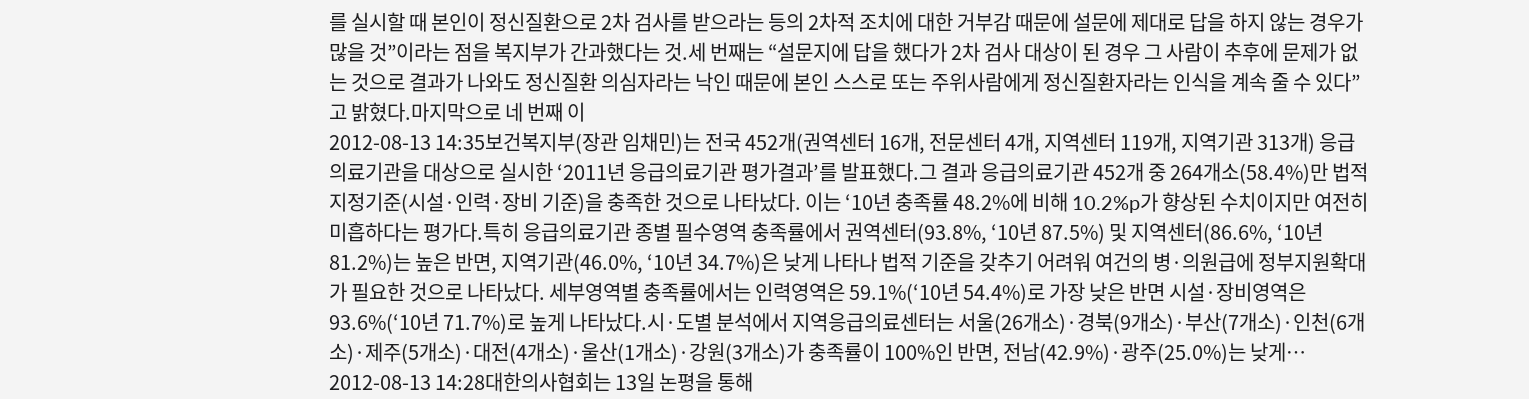를 실시할 때 본인이 정신질환으로 2차 검사를 받으라는 등의 2차적 조치에 대한 거부감 때문에 설문에 제대로 답을 하지 않는 경우가 많을 것”이라는 점을 복지부가 간과했다는 것.세 번째는 “설문지에 답을 했다가 2차 검사 대상이 된 경우 그 사람이 추후에 문제가 없는 것으로 결과가 나와도 정신질환 의심자라는 낙인 때문에 본인 스스로 또는 주위사람에게 정신질환자라는 인식을 계속 줄 수 있다”고 밝혔다.마지막으로 네 번째 이
2012-08-13 14:35보건복지부(장관 임채민)는 전국 452개(권역센터 16개, 전문센터 4개, 지역센터 119개, 지역기관 313개) 응급의료기관을 대상으로 실시한 ‘2011년 응급의료기관 평가결과’를 발표했다.그 결과 응급의료기관 452개 중 264개소(58.4%)만 법적 지정기준(시설·인력·장비 기준)을 충족한 것으로 나타났다. 이는 ‘10년 충족률 48.2%에 비해 10.2%p가 향상된 수치이지만 여전히 미흡하다는 평가다.특히 응급의료기관 종별 필수영역 충족률에서 권역센터(93.8%, ‘10년 87.5%) 및 지역센터(86.6%, ‘10년 81.2%)는 높은 반면, 지역기관(46.0%, ‘10년 34.7%)은 낮게 나타나 법적 기준을 갖추기 어려워 여건의 병·의원급에 정부지원확대가 필요한 것으로 나타났다. 세부영역별 충족률에서는 인력영역은 59.1%(‘10년 54.4%)로 가장 낮은 반면 시설·장비영역은 93.6%(‘10년 71.7%)로 높게 나타났다.시·도별 분석에서 지역응급의료센터는 서울(26개소)·경북(9개소)·부산(7개소)·인천(6개소)·제주(5개소)·대전(4개소)·울산(1개소)·강원(3개소)가 충족률이 100%인 반면, 전남(42.9%)·광주(25.0%)는 낮게…
2012-08-13 14:28대한의사협회는 13일 논평을 통해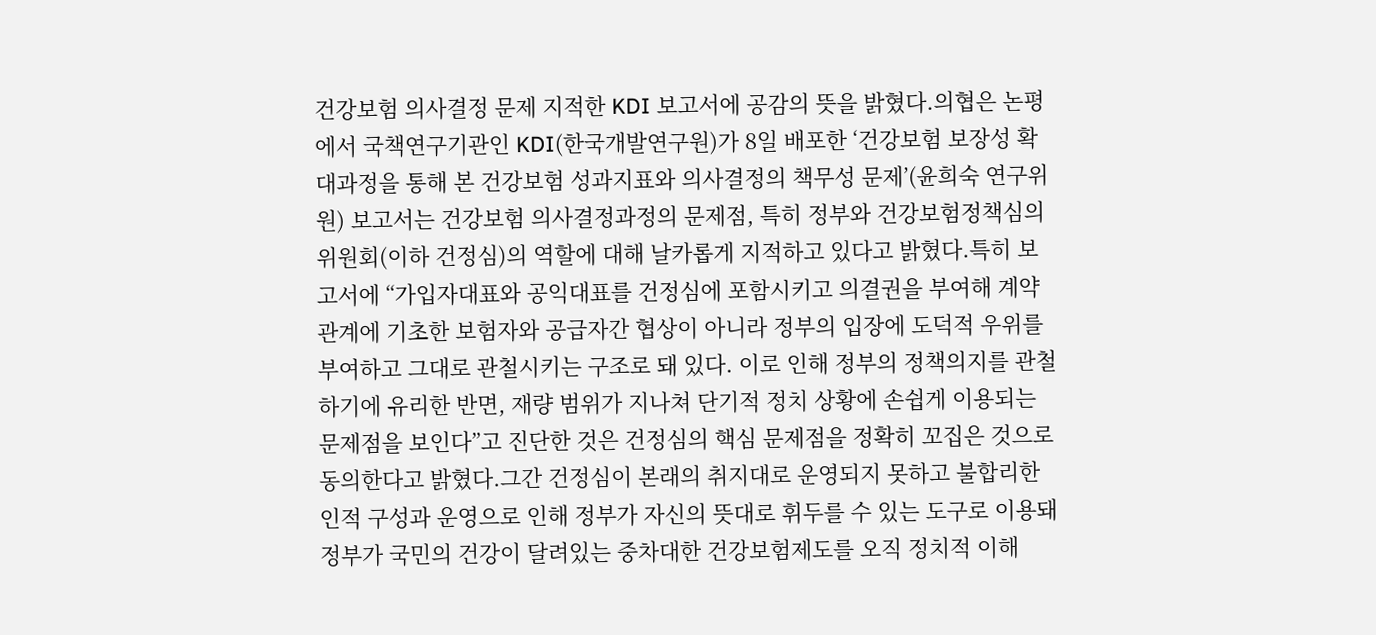건강보험 의사결정 문제 지적한 KDI 보고서에 공감의 뜻을 밝혔다.의협은 논평에서 국책연구기관인 KDI(한국개발연구원)가 8일 배포한 ‘건강보험 보장성 확대과정을 통해 본 건강보험 성과지표와 의사결정의 책무성 문제’(윤희숙 연구위원) 보고서는 건강보험 의사결정과정의 문제점, 특히 정부와 건강보험정책심의위원회(이하 건정심)의 역할에 대해 날카롭게 지적하고 있다고 밝혔다.특히 보고서에 “가입자대표와 공익대표를 건정심에 포함시키고 의결권을 부여해 계약관계에 기초한 보험자와 공급자간 협상이 아니라 정부의 입장에 도덕적 우위를 부여하고 그대로 관철시키는 구조로 돼 있다. 이로 인해 정부의 정책의지를 관철하기에 유리한 반면, 재량 범위가 지나쳐 단기적 정치 상황에 손쉽게 이용되는 문제점을 보인다”고 진단한 것은 건정심의 핵심 문제점을 정확히 꼬집은 것으로 동의한다고 밝혔다.그간 건정심이 본래의 취지대로 운영되지 못하고 불합리한 인적 구성과 운영으로 인해 정부가 자신의 뜻대로 휘두를 수 있는 도구로 이용돼 정부가 국민의 건강이 달려있는 중차대한 건강보험제도를 오직 정치적 이해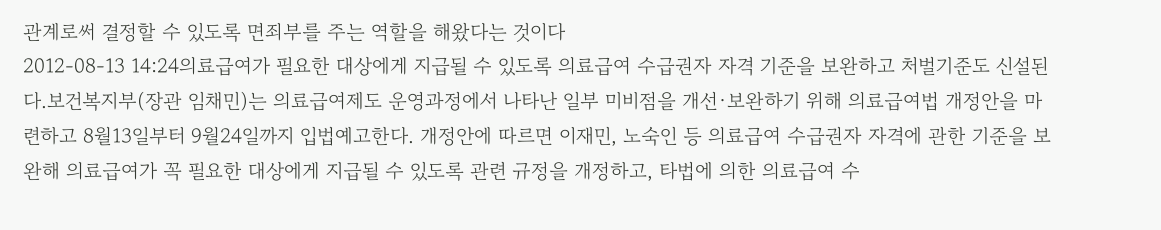관계로써 결정할 수 있도록 면죄부를 주는 역할을 해왔다는 것이다
2012-08-13 14:24의료급여가 필요한 대상에게 지급될 수 있도록 의료급여 수급권자 자격 기준을 보완하고 처벌기준도 신설된다.보건복지부(장관 임채민)는 의료급여제도 운영과정에서 나타난 일부 미비점을 개선·보완하기 위해 의료급여법 개정안을 마련하고 8월13일부터 9월24일까지 입법예고한다. 개정안에 따르면 이재민, 노숙인 등 의료급여 수급권자 자격에 관한 기준을 보완해 의료급여가 꼭 필요한 대상에게 지급될 수 있도록 관련 규정을 개정하고, 타법에 의한 의료급여 수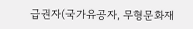급권자(국가유공자, 무형문화재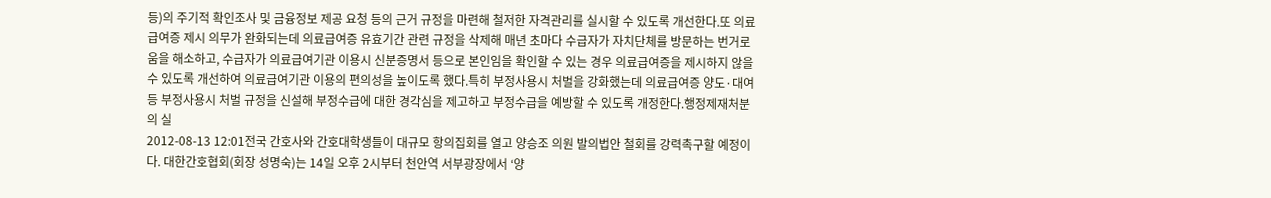등)의 주기적 확인조사 및 금융정보 제공 요청 등의 근거 규정을 마련해 철저한 자격관리를 실시할 수 있도록 개선한다.또 의료급여증 제시 의무가 완화되는데 의료급여증 유효기간 관련 규정을 삭제해 매년 초마다 수급자가 자치단체를 방문하는 번거로움을 해소하고, 수급자가 의료급여기관 이용시 신분증명서 등으로 본인임을 확인할 수 있는 경우 의료급여증을 제시하지 않을 수 있도록 개선하여 의료급여기관 이용의 편의성을 높이도록 했다.특히 부정사용시 처벌을 강화했는데 의료급여증 양도·대여 등 부정사용시 처벌 규정을 신설해 부정수급에 대한 경각심을 제고하고 부정수급을 예방할 수 있도록 개정한다.행정제재처분의 실
2012-08-13 12:01전국 간호사와 간호대학생들이 대규모 항의집회를 열고 양승조 의원 발의법안 철회를 강력촉구할 예정이다. 대한간호협회(회장 성명숙)는 14일 오후 2시부터 천안역 서부광장에서 ‘양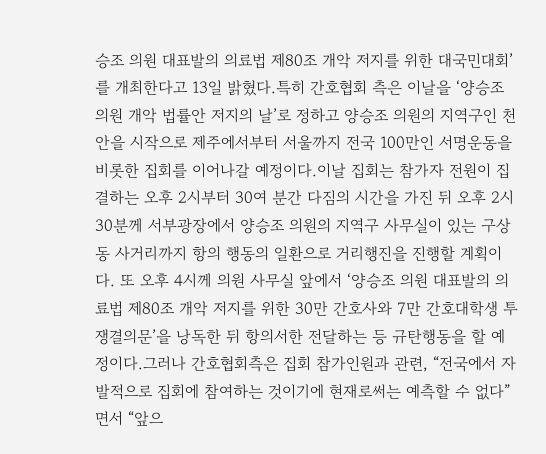승조 의원 대표발의 의료법 제80조 개악 저지를 위한 대국민대회’를 개최한다고 13일 밝혔다.특히 간호협회 측은 이날을 ‘양승조 의원 개악 법률안 저지의 날’로 정하고 양승조 의원의 지역구인 천안을 시작으로 제주에서부터 서울까지 전국 100만인 서명운동을 비롯한 집회를 이어나갈 예정이다.이날 집회는 참가자 전원이 집결하는 오후 2시부터 30여 분간 다짐의 시간을 가진 뒤 오후 2시30분께 서부광장에서 양승조 의원의 지역구 사무실이 있는 구상동 사거리까지 항의 행동의 일환으로 거리행진을 진행할 계획이다. 또 오후 4시께 의원 사무실 앞에서 ‘양승조 의원 대표발의 의료법 제80조 개악 저지를 위한 30만 간호사와 7만 간호대학생 투쟁결의문’을 낭독한 뒤 항의서한 전달하는 등 규탄행동을 할 예정이다.그러나 간호협회측은 집회 참가인원과 관련, “전국에서 자발적으로 집회에 참여하는 것이기에 현재로써는 예측할 수 없다”면서 “앞으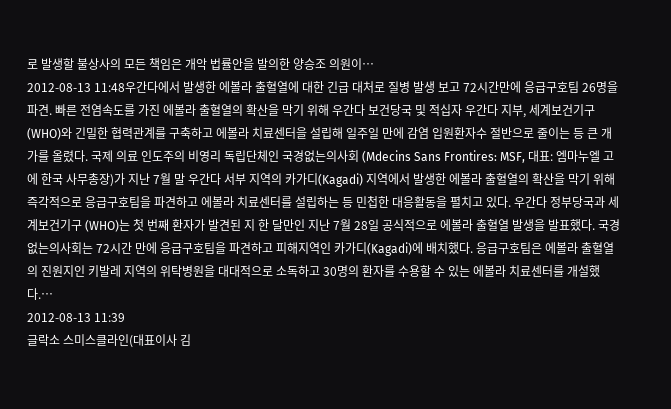로 발생할 불상사의 모든 책임은 개악 법률안을 발의한 양승조 의원이…
2012-08-13 11:48우간다에서 발생한 에볼라 출혈열에 대한 긴급 대처로 질병 발생 보고 72시간만에 응급구호팀 26명을 파견. 빠른 전염속도를 가진 에볼라 출혈열의 확산을 막기 위해 우간다 보건당국 및 적십자 우간다 지부, 세계보건기구(WHO)와 긴밀한 협력관계를 구축하고 에볼라 치료센터을 설립해 일주일 만에 감염 입원환자수 절반으로 줄이는 등 큰 개가를 올렸다. 국제 의료 인도주의 비영리 독립단체인 국경없는의사회 (Mdecins Sans Frontires: MSF, 대표: 엠마누엘 고에 한국 사무총장)가 지난 7월 말 우간다 서부 지역의 카가디(Kagadi) 지역에서 발생한 에볼라 출혈열의 확산을 막기 위해 즉각적으로 응급구호팀을 파견하고 에볼라 치료센터를 설립하는 등 민첩한 대응활동을 펼치고 있다. 우간다 정부당국과 세계보건기구 (WHO)는 첫 번째 환자가 발견된 지 한 달만인 지난 7월 28일 공식적으로 에볼라 출혈열 발생을 발표했다. 국경없는의사회는 72시간 만에 응급구호팀을 파견하고 피해지역인 카가디(Kagadi)에 배치했다. 응급구호팀은 에볼라 출혈열의 진원지인 키발레 지역의 위탁병원을 대대적으로 소독하고 30명의 환자를 수용할 수 있는 에볼라 치료센터를 개설했다.…
2012-08-13 11:39
글락소 스미스클라인(대표이사 김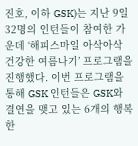진호, 이하 GSK)는 지난 9일 32명의 인턴들이 참여한 가운데 ‘해피스마일 아삭아삭 건강한 여름나기’ 프로그램을 진행했다. 이번 프로그램을 통해 GSK 인턴들은 GSK와 결연을 맺고 있는 6개의 행복한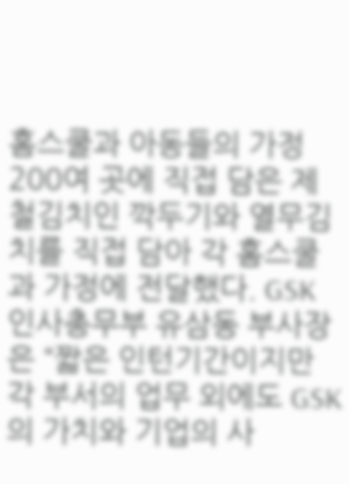홈스쿨과 아동들의 가정 200여 곳에 직접 담은 제철김치인 깍두기와 열무김치를 직접 담아 각 홈스쿨과 가정에 전달했다. GSK 인사총무부 유삼동 부사장은 “짧은 인턴기간이지만 각 부서의 업무 외에도 GSK의 가치와 기업의 사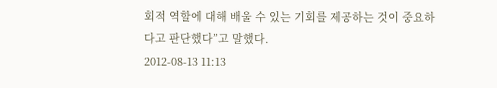회적 역할에 대해 배울 수 있는 기회를 제공하는 것이 중요하다고 판단했다”고 말했다.
2012-08-13 11:13